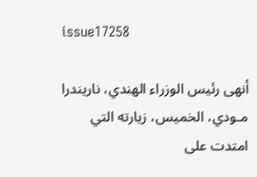issue17258

أنهى رئيس الوزراء الهندي، ناريندرا مـودي، الخميس، زيارته التي امتدت على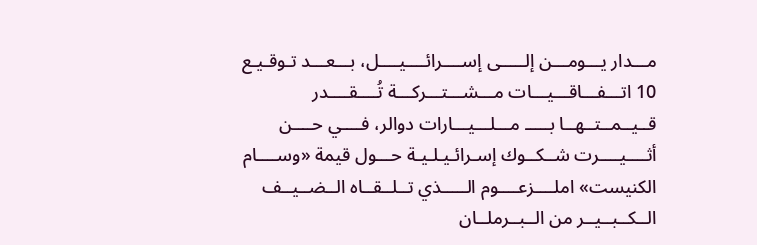مـــدار يـــومـــن إلـــــى إســــرائــــيــــل، بـــعـــد تـوقـيـع 10 اتـــفـــاقـــيـــات مـــشـــتـــركـــة تُــــقــــدر قــيــمــتــهــا بـــــ مـــلـــيـــارات دوالر، فــــي حــــن أثــــيــــرت شــكــوك إسـرائـيـلـيـة حـــول قيمة «وســــام الكنيست» املــــزعــــوم الـــــذي تــلــقــاه الــضــيــف الــكــبــيــر من الــبــرملــان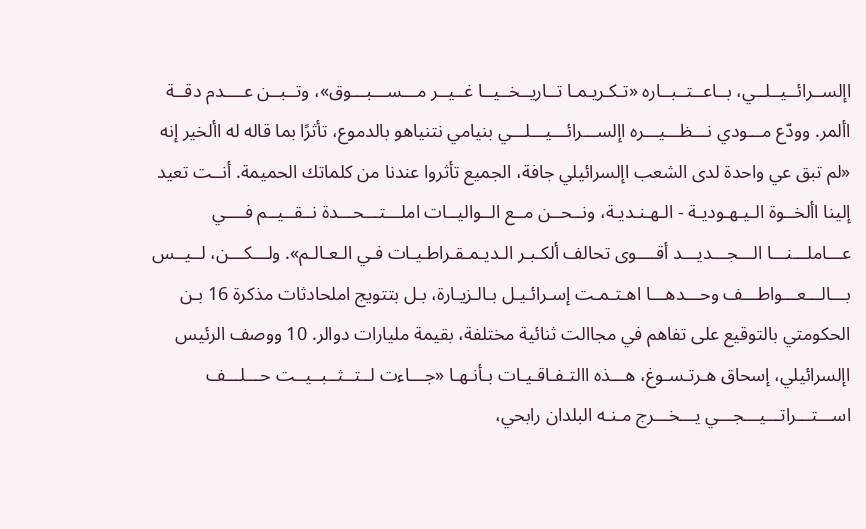اإلســرائــيــلــي، بــاعــتــبــاره «تـكـريـمـا تــاريــخــيــا غــيــر مـــســـبـــوق»، وتــبــن عــــدم دقــة األمر. وودّع مـــودي نـــظـــيـــره اإلســـرائـــيـــلـــي بنيامي نتنياهو بالدموع، تأثرًا بما قاله له األخير إنه «لم تبق عي واحدة لدى الشعب اإلسرائيلي جافة، الجميع تأثروا عندنا من كلماتك الحميمة. أنــت تعيد إلينا األخــوة الـيـهـوديـة - الـهـنـديـة، ونــحــن مــع الــواليــات املـــتـــحـــدة نــقــيــم فــــي عـــاملـــنـــا الـــجـــديـــد أقــــوى تحالف ألكـبـر الـديـمـقـراطـيـات فـي الـعـالـم». ولـــكـــن، لــيــس بـــالـــعـــواطـــف وحـــدهـــا اهـتـمـت إسـرائـيـل بـالـزيـارة، بـل بتتويج املحادثات مذكرة 16 بـن الحكومتي بالتوقيع على تفاهم في مجاالت ثنائية مختلفة، بقيمة مليارات دوالر. 10 ووصف الرئيس اإلسرائيلي، إسحاق هـرتـسـوغ، هـــذه االتـفـاقـيـات بـأنـهـا «جـــاءت لــتــثــبــيــت حـــلـــف اســـتـــراتـــيـــجـــي يـــخـــرج مـنـه البلدان رابحي،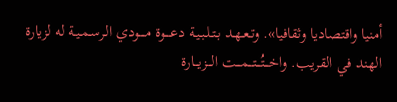أمنيا واقتصاديا وثقافيا». وتـعـهـد بـتـلـبـيـة دعــــوة مــــودي الـرسـمـيـة له لزيارة الهند في القريب. واخـــتُـــتـــمـــت الـــزيـــارة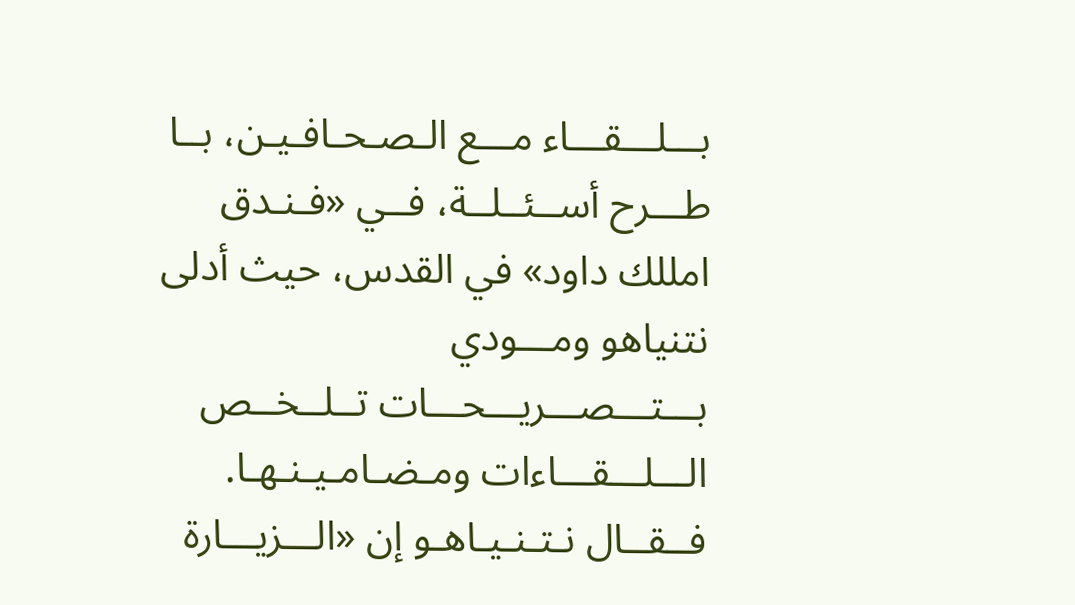بـــلـــقـــاء مـــع الـصـحـافـيـن، بــا طـــرح أســئــلــة، فــي «فـنـدق امللك داود» في القدس، حيث أدلى نتنياهو ومـــودي بـــتـــصـــريـــحـــات تــلــخــص الـــلـــقـــاءات ومـضـامـيـنـهـا. فــقــال نـتـنـيـاهـو إن «الـــزيـــارة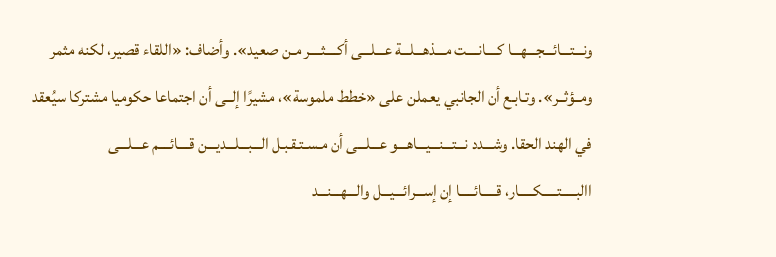ونـــتـــائـــجـــهـــا كــــانــــت مـــذهـــلـــة عـــلـــى أكــــثــــر مـن صعيد». وأضاف: «اللقاء قصير، لكنه مثمر ومــؤثــر». وتـابـع أن الجانبي يعملن على «خطط ملموسة»، مشيرًا إلــى أن اجتماعا حكوميا مشتركا سيُعقد في الهند الحقا. وشـــدد نـــتـــنـــيـــاهـــو عـــلـــى أن مـسـتـقـبـل الـــبـــلـــديـــن قــــائــــم عـــلـــى االبـــــتـــــكـــــار، قـــــائـــــا إن إســـرائـــيـــل والـــهـــنـــد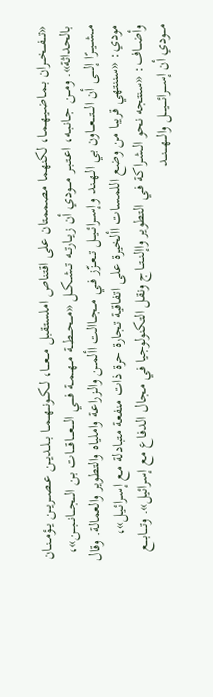«تـــفـــخـــران بـمـاضـيـهـمـا، لكنهما مصممتان على اقتناص املستقبل مـــعـــا، لــكــونــهــمــا بــلــديــن عــصــريــن يــؤمــنــان بالحداثة». ومـــن جـانـبـه، اعـتـبـر مــــودي أن زيــارتــه تــشــكــل «مـــحـــطـــة مــهــمــة فــــي الــــعــــاقــــات بـن الـــجـــانـــبـــن»، مــشــيــرًا إلــــى أن الـــتـــعـــاون بي الـهـنـد وإســرائــيــل تــعــزّز فــي مــجــاالت األمــن والـزراعـة واملياه والتطوير والعمالة. وقال مودي: «سننتهي قريبا من وضع اللمسات األخيرة على اتفاقية تجارة حرة ذات منفعة متبادلة مـع إسـرائـيـل»، وأضـــاف: «سنتجه نحو الـشـراكـة فـي التطوير واإلنــتــاج ونقل التكنولوجيا في مجال الدفاع مع إسرائيل». وتــــابــــع مـــودي أن إســــرائــــيــــل والـــهـــنـــد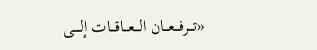«تـــرفـــعـــان الـــعـــاقـــات إلــــى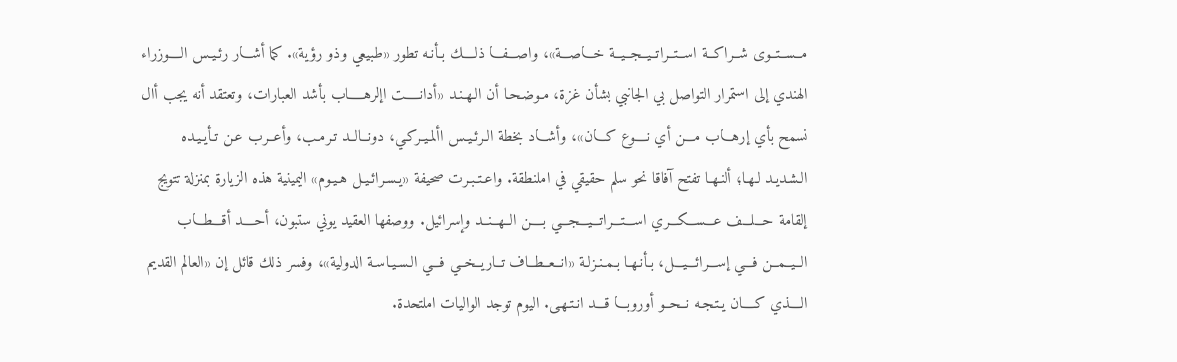مــســتــوى شــراكــة اســتــراتــيــجــيــة خـــاصـــة»، واصـــفـــا ذلــــك بـأنـه تطور «طبيعي وذو رؤية». كما أشـــار رئـيـس الــــوزراء الهندي إلى استمرار التواصل بي الجانبي بشأن غزة، مـوضـحـا أن الـهـنـد «أدانـــــت اإلرهـــــاب بأشد العبارات، وتعتقد أنه يجب أال نسمح بأي إرهـــاب مـــن أي نــــوع كـــان»، وأشـــاد بخطة الـرئـيـس األمـيـركـي، دونــالــد تـرمـب، وأعــرب عـن تـأيـيـده الـشـديـد لـهـا؛ ألنـهـا تفتح آفاقا نحو سلم حقيقي في املنطقة. واعـتـبـرت صحيفة «يـسـرائـيـل هـيـوم» اليمينية هذه الزيارة بمنزلة تتويج إلقامة حـــلـــف عـــســـكـــري اســـتـــراتـــيـــجـــي بــــن الــهــنــد وإسرائيل. ووصفها العقيد يوني ستبون، أحــــد أقـــطـــاب الــيــمــن فـــي إســـرائـــيـــل، بـأنـهـا بـمـنـزلـة «انــعــطــاف تــاريــخــي فـــي الـسـيـاسـة الدولية»، وفسر ذلك قائل إن «العالم القديم الــــذي كــــان يـتـجـه نــحــو أوروبـــا قـــد انـتـهـى. اليوم توجد الواليات املتحدة.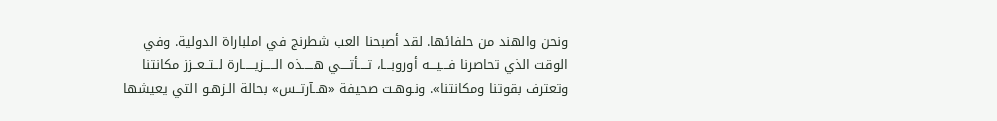ونحن والهند من حلفائها. لقد أصبحنا العب شطرنج في املباراة الدولية. وفي الوقت الذي تحاصرنا فـــيـــه أوروبـــا، تــــأتــــي هـــــذه الـــــزيـــــارة لــتــعــزز مكانتنا وتعترف بقوتنا ومكانتنا». ونـوهـت صحيفة «هــآرتــس» بحالة الـزهـو التي يعيشها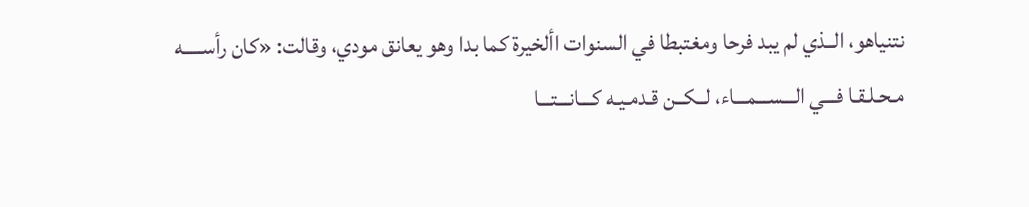نتنياهو، الــذي لم يبد فرحا ومغتبطا في السنوات األخيرة كما بدا وهو يعانق مودي، وقالت: «كان رأســـــه مـحـلـقـا فـــي الـــســـمـــاء، لــكــن قـدمـيـه كـــانـــتـــا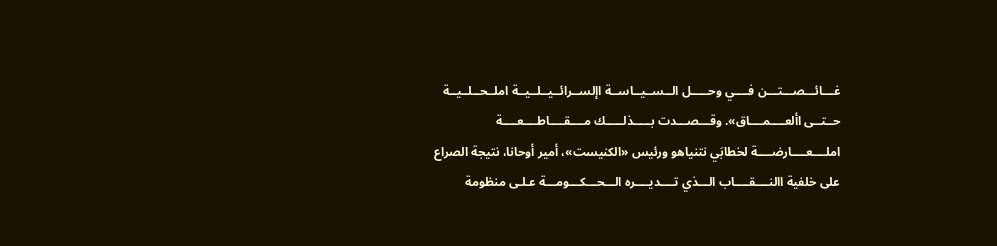غـــائـــصـــتـــن فــــي وحـــــل الــســيــاســة اإلســرائــيــلــيــة املــحــلــيــة حــتــى األعــــمــــاق». وقـــصـــدت بـــــذلـــــك مــــقــــاطــــعــــة املــــعــــارضــــة لخطابَي نتنياهو ورئيس «الكنيست»، أمير أوحانا، نتيجة الصراع على خلفية االنــــقــــاب الـــذي تــــديــــره الـــحـــكـــومـــة عـلـى منظومة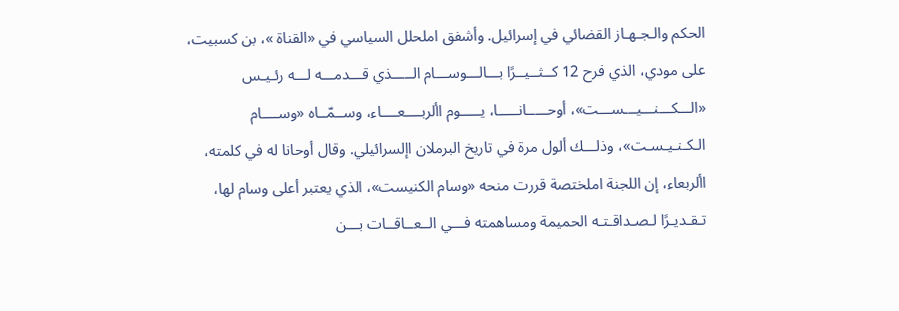الحكم والـجـهـاز القضائي في إسرائيل. وأشفق املحلل السياسي في «القناة »، بن كسبيت، على مودي، الذي فرح 12 كــثــيــرًا بـــالـــوســـام الـــــذي قـــدمـــه لـــه رئـيـس «الـــكـــنـــيـــســـت»، أوحـــــانـــــا، يـــــوم األربــــعــــاء، وســمّــاه «وســــام الـكـنـيـسـت»، وذلـــك ألول مرة في تاريخ البرملان اإلسرائيلي. وقال أوحانا له في كلمته، األربعاء، إن اللجنة املختصة قررت منحه «وسام الكنيست»، الذي يعتبر أعلى وسام لها، تـقـديـرًا لـصـداقـتـه الحميمة ومساهمته فـــي الــعــاقــات بـــن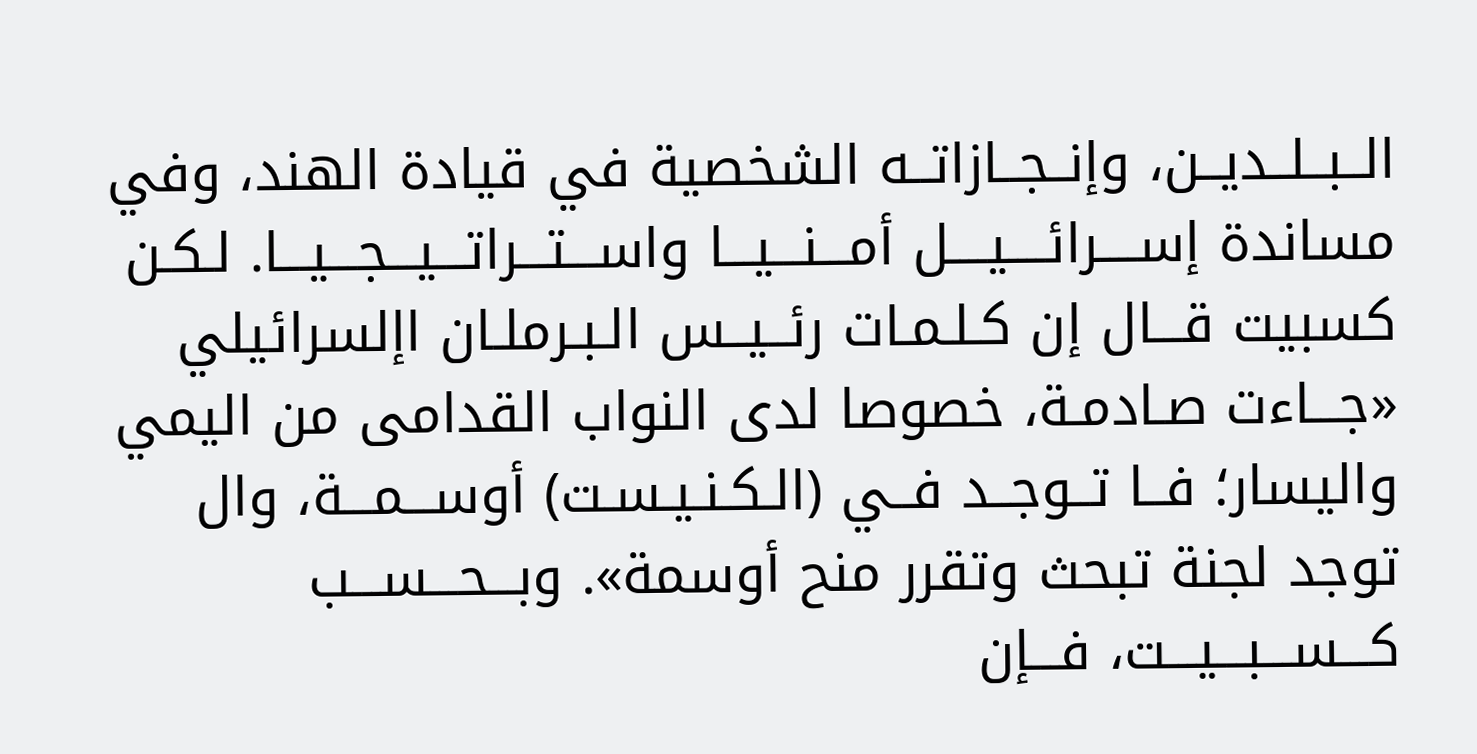الــبــلــديــن، وإنــجــازاتــه الشخصية في قيادة الهند، وفي مساندة إســــرائــــيــــل أمـــنـــيـــا واســـتـــراتـــيـــجـــيـــا. لـكـن كسبيت قـــال إن كـلـمـات رئــيــس الـبـرملـان اإلسرائيلي «جـــاءت صـادمـة، خصوصا لدى النواب القدامى من اليمي واليسار؛ فــا تــوجــد فــي (الـكـنـيـسـت) أوســـمـــة، وال توجد لجنة تبحث وتقرر منح أوسمة». وبـــحـــســـب كـــســـبـــيـــت، فـــإن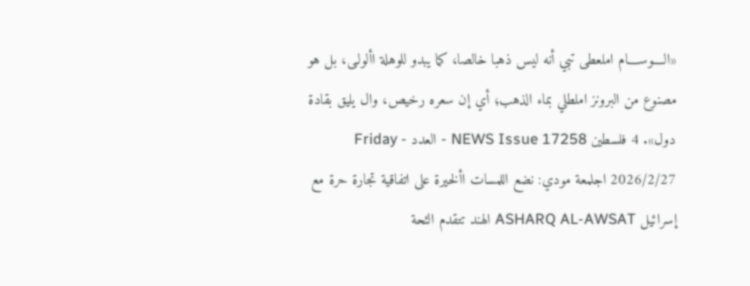«الــــوســــام املعطى تبي أنه ليس ذهبا خالصا، كما يبدو للوهلة األولـى، بل هو مصنوع من البرونز املطلي بماء الذهب؛ أي إن سعره رخيص، وال يليق بقادة دول». 4 فلسطين NEWS Issue 17258 - العدد Friday - 2026/2/27 اجلمعة مودي: نضع اللمسات األخيرة على اتفاقية تجارة حرة مع إسرائيل ASHARQ AL-AWSAT الهند تتقدم الئحة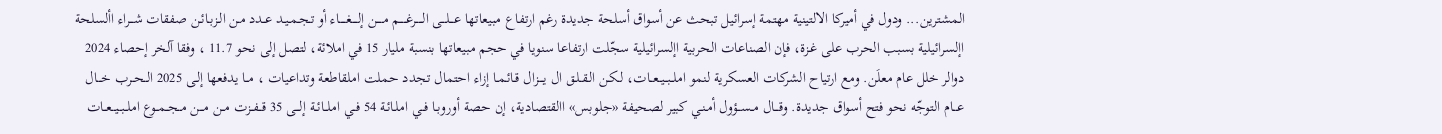المشترين... ودول في أميركا الالتينية مهتمة إسرائيل تبحث عن أسواق أسلحة جديدة رغم ارتفاع مبيعاتها عـــلـــى الـــــرغـــــم مـــــن إلـــــغـــــاء أو تـجـمـيـد عــدد مـن الـزبـائـن صفقات شـــراء األسلحة اإلسرائيلية بسبب الحرب على غـزة، فإن الصناعات الحربية اإلسرائيلية سجّلت ارتفاعا سنويا في حجم مبيعاتها بنسبة مليار 15 في املائة، لتصل إلى نحو 11.7 ، وفقا آلخر إحصاء 2024 دوالر خلل عام معلَن. ومع ارتياح الشركات العسكرية لنمو املــبــيــعــات، لـكـن الـقـلـق ال يــــزال قـائـمـا إزاء احتمال تجدد حملت املقاطعة وتداعيات ، مــا يدفعها إلـى 2025 الــحــرب خـــال عـــام التوجّه نحو فتح أسواق جديدة. وقـــال مــســؤول أمـنـي كبير لصحيفة «جلوبس» االقتصادية، إن حصة أوروبـا فــي املـائـة 54 فــي املــائــة إلـــى 35 قــفــزت مــن مـــن مــجــمــوع املــبــيــعــات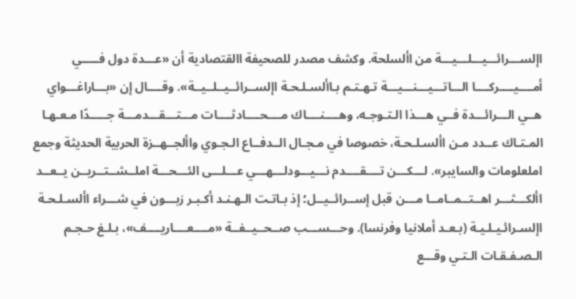اإلســـرائـــيـــلـــيـــة من األسلحة. وكشف مصدر للصحيفة االقتصادية أن «عـــدة دول فـــــي أمــــيــــركــــا الـــاتـــيـــنـــيـــة تـهـتـم بـاألسـلـحـة اإلســرائــيــلــيــة». وقــــال إن «بـــاراغـــواي هــي الـــرائـــدة فــي هـــذا الـتـوجـه، وهــــنــــاك مــــحــــادثــــات مـــتـــقـــدمـــة جـــــدًا مـعـهـا المـتـاك عــدد مـن األسـلـحـة، خصوصا في مـجـال الــدفــاع الـجـوي واألجــهــزة الحربية الحديثة وجمع املعلومات والسايبر». لـــكـــن تــــقــــدم نـــيـــودلـــهـــي عـــلـــى الئـــحـــة املــشــتــريــن يــعــد األكـــثـــر اهــتــمــامــا مـــن قبل إســرائــيــل؛ إذ بـاتـت الـهـنـد أكـبـر زبـــون في شـــراء األسـلـحـة اإلسـرائـيـلـيـة (بـعـد أملانيا وفرنسا). وحـــســـب صــحــيــفــة «مــــعــــاريــــف»، بـلـغ حـجـم الـصـفـقـات الـتـي وقـــع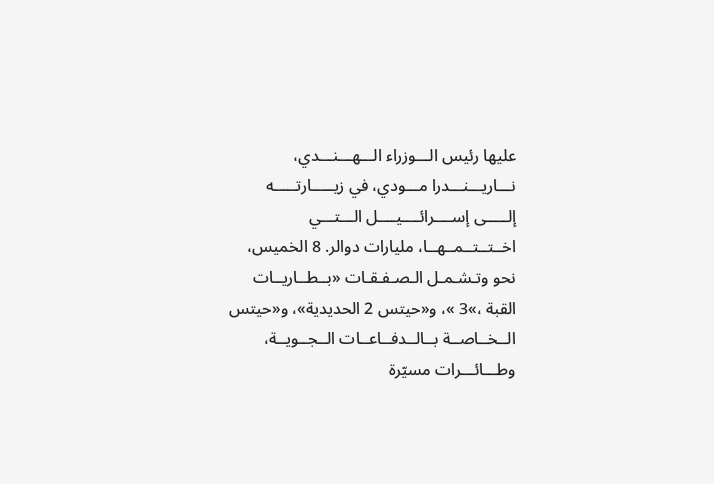عليها رئيس الـــوزراء الـــهـــنـــدي، نـــاريـــنـــدرا مـــودي، في زيـــــارتـــــه إلـــــى إســــرائــــيــــل الـــتـــي اخــتــتــمــهــا، مليارات دوالر. 8 الخميس، نحو وتـشـمـل الـصـفـقـات «بــطــاريــات القبة ،»3 »، و«حيتس 2 الحديدية»، و«حيتس الــخــاصــة بــالــدفــاعــات الــجــويــة، وطـــائـــرات مسيّرة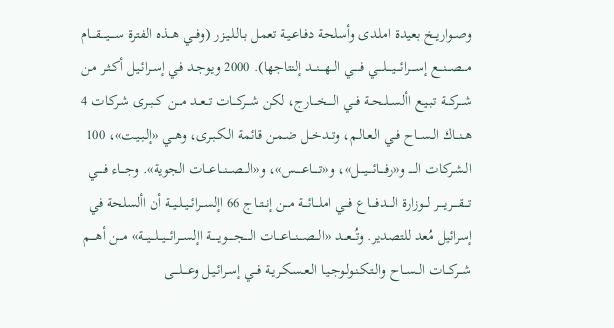وصــواريــخ بعيدة املـدى وأسلحة دفـاعـيـة تعمل بـالـلـيـزر (وفـــي هـــذه الفترة ســــيــــقــــام مـــصـــنـــع إســــرائــــيــــلــــي فـــــي الـــهـــنـــد إلنتاجها). 2000 ويـوجـد فـي إسـرائـيـل أكـثـر مـن شـــركـــة تـبـيـع األســلــحــة فـــي الــــخــــارج، لكن شـــركـــات تــعــد مـــن كــبــرى شـركـات 4 هــنــاك الــســاح فــي الـعـالـم، وتــدخــل ضـمـن قائمة الـكـبـرى، وهــي «إلـبـيـت»، 100 الـشـركـات الـــــ و«رفــــائــــيــــل»، و«تـــــاعـــــس»، و«الـــصـــنـــاعـــات الجوية». وجـــاء فـــــي تــــقــــريــــر لـــوزارة الــــدفــــاع فـــي املـــائـــة مـــن إنــتــاج 66 اإلســرائــيــلــيــة أن األسلحة في إسرائيل مُعد للتصدير. وتُـــعـــد «الـــصـــنـــاعـــات الـــــجـــــويـــــة اإلســـرائـــيـــلـــيـــة» مـــن أهــــم شـــركـــات الــســاح والـتـكـنـولـوجـيـا الـعـسـكـريـة فـــي إسـرائـيـل وعــــلــــى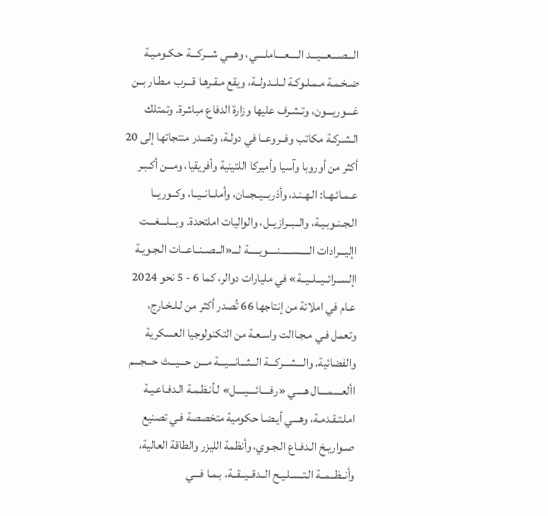الـــصـــعـــيـــد الــــعــــاملــــي، وهـــي شـــركـــة حـكـومـيـة ضـخـمـة مـمـلـوكـة لــلــدولــة، ويقع مـقـرهـا قـــرب مـطـار بــن غـــوريـــون، وتـشـرف عليها وزارة الدفاع مباشرة. وتمتلك الـشـركـة مكاتب وفــروعــا في دولـة، وتصدر منتجاتها إلى 20 أكثر من أوروبا وآسيا وأميركا اللتينية وأفريقيا، ومـــن أكـبـر عـمـائـهـا: الـهـنـد، وأذربــيــجــان، وأملــانــيــا، وكــوريــا الـجـنـوبـيـة، والــبــرازيــل، والواليات املتحدة. وبـــلـــغـــت اإليـــرادات الـــــســـــنـــــويـــــة لـــ«الــصــنــاعــات الـجـويـة اإلســرائــيــلــيــة» في مليارات دوالر، كما 6 - 5 نحو 2024 عـام في املائة من إنتاجها 66 تُصدر أكثر من لـلـخـارج، وتعمل فـي مـجـاالت واسـعـة من التكنولوجيا العسكرية والفضائية. والـــشـــركـــة الـــثـــانـــيـــة مـــن حـــيـــث حـــجـــم األعــــمــــال هــــي «رفــــائــــيــــل» لـأنـظـمـة الـدفـاعـيـة املـتـقـدمـة، وهـــي أيـضـا حكومية متخصصة فـي تصنيع صـواريـخ الـدفـاع الـجـوي، وأنظمة الليزر والطاقة العالية، وأنــظــمــة الـتـسـلـيـح الــدقــيــقــة، بـمـا فـــي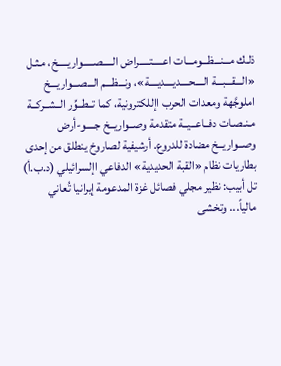ذلـك مـــنـــظـــومـــات اعـــــتـــــراض الـــــصـــــواريـــــخ، مـثـل «الـــقـــبـــة الــــحــــديــــديــــة»، ونـــظـــم الـــصـــواريـــخ املوجَّهة ومعدات الحرب اإللكترونية، كما تــطــوِّر الــشــركــة مـنـصـات دفــاعــيــة متقدمة وصــواريــخ جــــو-أرض وصــواريــخ مضادة للدروع. أرشيفية لصاروخ ينطلق من إحدى بطاريات نظام «القبة الحديدية» الدفاعي اإلسرائيلي (د.ب.أ) تل أبيب: نظير مجلي فصائل غزة المدعومة إيرانيا تُعاني مالياً... وتخشى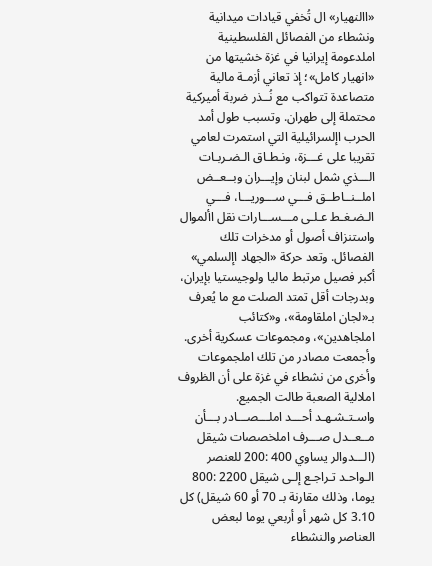«االنهيار» ال تُخفي قيادات ميدانية ونشطاء من الفصائل الفلسطينية املدعومة إيرانيا في غزة خشيتها من «انهيار كامل»؛ إذ تعاني أزمـة مالية متصاعدة تتواكب مع نُــذر ضربة أميركية محتملة إلى طهران. وتسبب طول أمد الحرب اإلسرائيلية التي استمرت لعامي تقريبا على غـــزة، ونـطـاق الـضـربـات الـــذي شمل لبنان وإيـــران وبــعــض املــنــاطــق فـــي ســـوريـــا، فـــي الـضـغـط عـلـى مـــســـارات نقل األموال واستنزاف أصول أو مدخرات تلك الفصائل. وتعد حركة «الجهاد اإلسلمي» أكبر فصيل مرتبط ماليا ولوجيستيا بإيران، وبدرجات أقل تمتد الصلت مع ما يُعرف بـ«لجان املقاومة»، و«كتائب املجاهدين»، ومجموعات عسكرية أخرى. وأجمعت مصادر من تلك املجموعات وأخرى من نشطاء في غزة على أن الظروف املالية الصعبة طالت الجميع. واسـتـشـهـد أحـــد املـــصـــادر بـــأن مــعــدل صـــرف املخصصات شيقل (الـــدوالر يساوي 400 :200 للعنصر الـواحـد تـراجـع إلـى شيقل 2200 :800 يوما، وذلك مقارنة بـ 70 أو 60 شيقل) كل 3.10 كل شهر أو أربعي يوما لبعض العناصر والنشطاء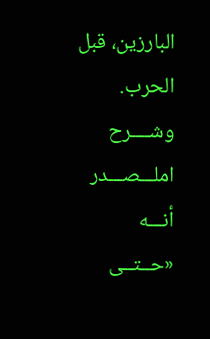البارزين، قبل الحرب. وشــــرح املـــصـــدر أنـــه «حــتــى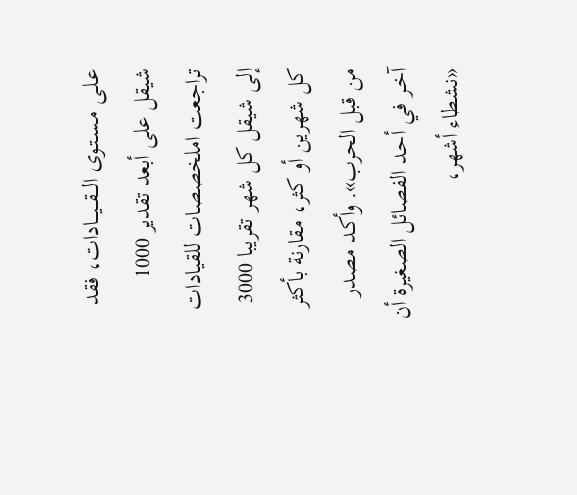عـلـى مـسـتـوى الـــقـــيـــادات، فقد شيقل على أبعد تقدير 1000 تراجعت املخصصات للقيادات إلى شيقل كل شهر تقريبا 3000 كل شهرين أو كثر، مقارنة بأكثر من قبل الحرب». وأكـد مصدر آخـر في أحـد الفصائل الصغيرة أن «نشطاء أشهر،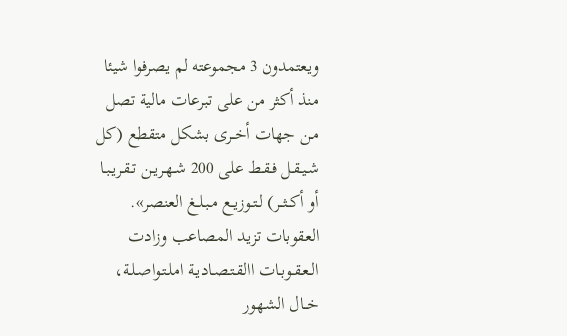ويعتمدون 3 مجموعته لم يصرفوا شيئا منذ أكثر من على تبرعات مالية تصل مـن جهات أخــرى بشكل متقطع (كل شـيـقـل فـقـط على 200 شـهـريـن تـقـريـبـا أو أكــثــر) لـتـوزيـع مـبـلـغ العنصر». العقوبات تزيد المصاعب وزادت الـعـقـوبـات االقـتـصـاديـة املـتـواصـلـة، خــال الشهور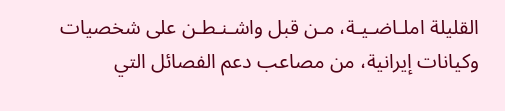القليلة املـاضـيـة، مـن قبل واشـنـطـن على شخصيات وكيانات إيرانية، من مصاعب دعم الفصائل التي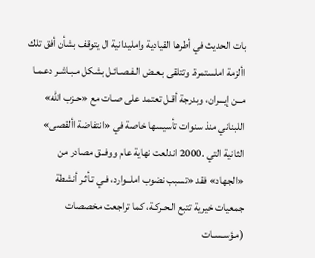بات الحديث في أطرها القيادية وامليدانية ال يتوقف بشأن أفق تلك األزمة املستمرة. وتتلقى بـعـض الـفـصـائـل بشكل مـبـاشـر دعـمـا مــن إيـــران، وبدرجة أقـل تعتمد على صـات مع «حـزب الله» اللبناني منذ سنوات تأسيسها خاصة في «انتفاضة األقصى» الثانية التي .2000 اندلعت نهاية عام ووفــق مصادر من «الجهاد» فقد «تسبب نضوب املــوارد، فـي تـأثـر أنشطة جمعيات خيرية تتبع الـحـركـة، كما تراجعت مخصصات (مـؤسـسـات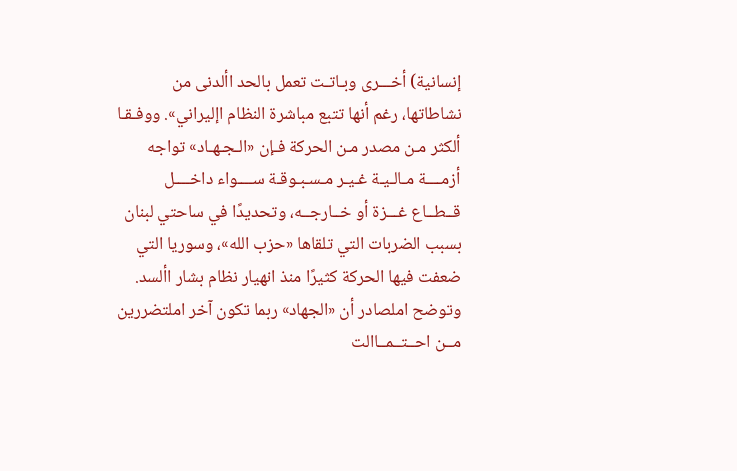إنسانية) أخـــرى وبـاتـت تعمل بالحد األدنى من نشاطاتها، رغم أنها تتبع مباشرة النظام اإليراني». ووفـقـا ألكثر مـن مصدر مـن الحركة فـإن «الـجـهـاد» تواجه أزمــــة مـالـيـة غـيـر مـسـبـوقـة ســــواء داخــــل قــطــاع غـــزة أو خــارجــه، وتحديدًا في ساحتي لبنان بسبب الضربات التي تلقاها «حزب الله»، وسوريا التي ضعفت فيها الحركة كثيرًا منذ انهيار نظام بشار األسد. وتوضح املصادر أن «الجهاد» ربما تكون آخر املتضررين مــن احــتــمــاالت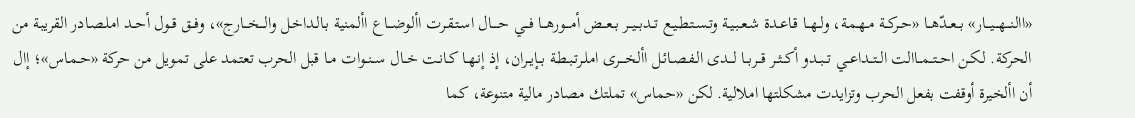«االنـــهـــيـــار» بــعــدّهــا «حــركــة مـهـمـة، ولــهــا قـاعـدة شـعـبـيـة وتـسـتـطـيـع تــدبــيــر بــعــض أمـــورهـــا فـــي حــــال اسـتـقـرت األوضـــاع األمنية بـالـداخـل والـــخـــارج»، وفــق قــول أحــد املـصـادر القريبة من الحركة. لـكـن احــتــمــاالت الــتــداعــي تــبــدو أكــثــر قــربــا لـــدى الـفـصـائـل األخــــرى املـرتـبـطـة بــإيــران، إذ إنـهـا كـانـت خــال ســنــوات مــا قبل الحرب تعتمد على تمويل من حركة «حـمـاس»؛ إال أن األخيرة أوقفت بفعل الحرب وتزايدت مشكلتها املالية. لكن «حماس» تملتك مصادر مالية متنوعة، كما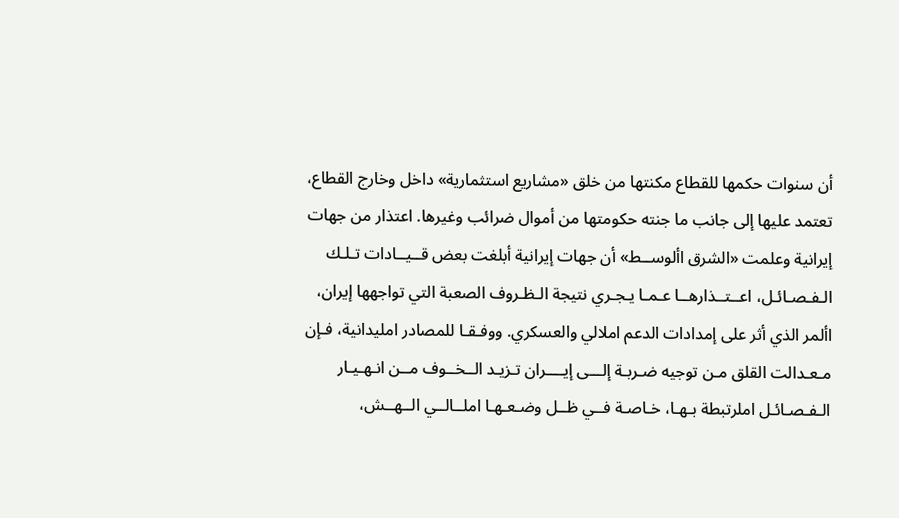أن سنوات حكمها للقطاع مكنتها من خلق «مشاريع استثمارية» داخل وخارج القطاع، تعتمد عليها إلى جانب ما جنته حكومتها من أموال ضرائب وغيرها. اعتذار من جهات إيرانية وعلمت «الشرق األوســط» أن جهات إيرانية أبلغت بعض قــيــادات تـلـك الـفـصـائـل، اعــتــذارهــا عـمـا يـجـري نتيجة الـظـروف الصعبة التي تواجهها إيران، األمر الذي أثر على إمدادات الدعم املالي والعسكري. ووفـقـا للمصادر امليدانية، فـإن مـعـدالت القلق مـن توجيه ضـربـة إلـــى إيــــران تـزيـد الــخــوف مــن انـهـيـار الـفـصـائـل املرتبطة بـهـا، خـاصـة فــي ظــل وضـعـهـا املــالــي الــهــش،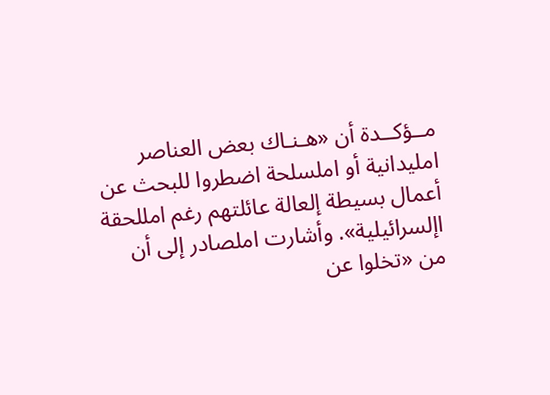مــؤكــدة أن «هـنـاك بعض العناصر امليدانية أو املسلحة اضطروا للبحث عن أعمال بسيطة إلعالة عائلتهم رغم امللحقة اإلسرائيلية». وأشارت املصادر إلى أن من «تخلوا عن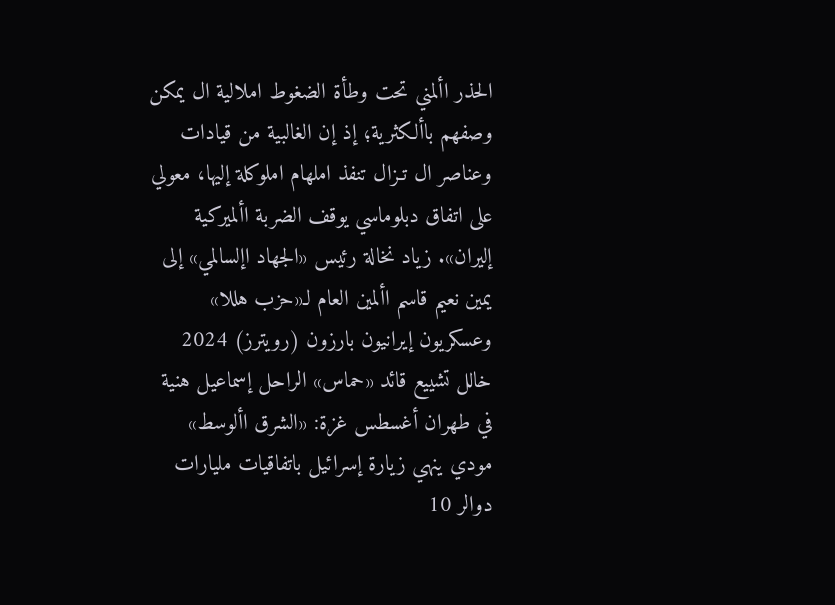الحذر األمني تحت وطأة الضغوط املالية ال يمكن وصفهم باألكثرية؛ إذ إن الغالبية من قيادات وعناصر ال تـزال تنفذ املهام املوكلة إليها، معولي على اتفاق دبلوماسي يوقف الضربة األميركية إليران». زياد نخالة رئيس «الجهاد اإلسالمي» إلى يمين نعيم قاسم األمين العام لـ«حزب هللا» وعسكريون إيرانيون بارزون (رويترز) 2024 خالل تشييع قائد «حماس» الراحل إسماعيل هنية في طهران أغسطس غزة: «الشرق األوسط» مودي ينهي زيارة إسرائيل باتفاقيات مليارات دوالر 10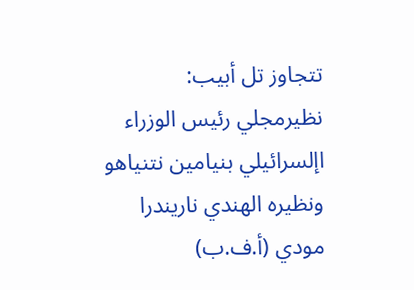تتجاوز تل أبيب: نظيرمجلي رئيس الوزراء اإلسرائيلي بنيامين نتنياهو ونظيره الهندي ناريندرا مودي (أ.ف.ب)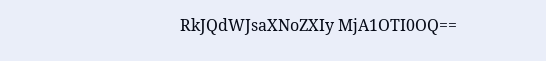RkJQdWJsaXNoZXIy MjA1OTI0OQ==